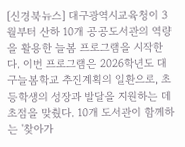[신경북뉴스] 대구광역시교육청이 3월부터 산하 10개 공공도서관의 역량을 활용한 늘봄 프로그램을 시작한다. 이번 프로그램은 2026학년도 대구늘봄학교 추진계획의 일환으로, 초등학생의 성장과 발달을 지원하는 데 초점을 맞췄다. 10개 도서관이 함께하는 '찾아가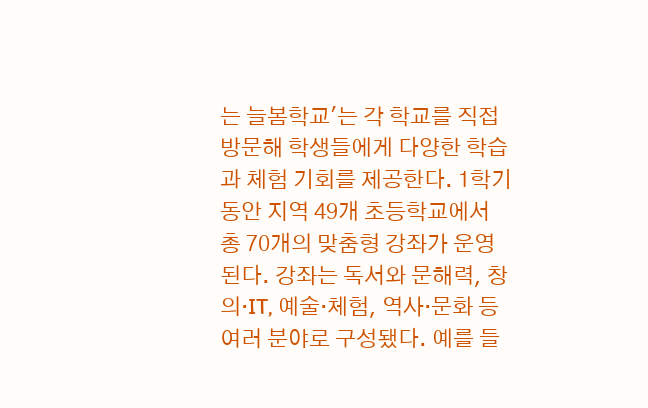는 늘봄학교'는 각 학교를 직접 방문해 학생들에게 다양한 학습과 체험 기회를 제공한다. 1학기 동안 지역 49개 초등학교에서 총 70개의 맞춤형 강좌가 운영된다. 강좌는 독서와 문해력, 창의·IT, 예술·체험, 역사·문화 등 여러 분야로 구성됐다. 예를 들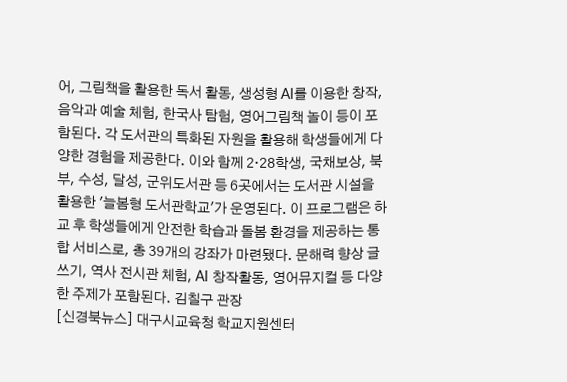어, 그림책을 활용한 독서 활동, 생성형 AI를 이용한 창작, 음악과 예술 체험, 한국사 탐험, 영어그림책 놀이 등이 포함된다. 각 도서관의 특화된 자원을 활용해 학생들에게 다양한 경험을 제공한다. 이와 함께 2·28학생, 국채보상, 북부, 수성, 달성, 군위도서관 등 6곳에서는 도서관 시설을 활용한 '늘봄형 도서관학교'가 운영된다. 이 프로그램은 하교 후 학생들에게 안전한 학습과 돌봄 환경을 제공하는 통합 서비스로, 총 39개의 강좌가 마련됐다. 문해력 향상 글쓰기, 역사 전시관 체험, AI 창작활동, 영어뮤지컬 등 다양한 주제가 포함된다. 김칠구 관장
[신경북뉴스] 대구시교육청 학교지원센터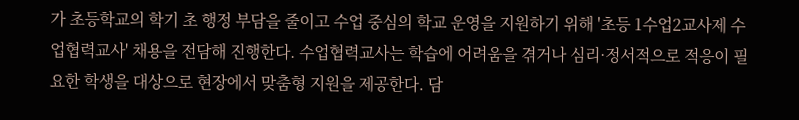가 초등학교의 학기 초 행정 부담을 줄이고 수업 중심의 학교 운영을 지원하기 위해 '초등 1수업2교사제 수업협력교사' 채용을 전담해 진행한다. 수업협력교사는 학습에 어려움을 겪거나 심리·정서적으로 적응이 필요한 학생을 대상으로 현장에서 맞춤형 지원을 제공한다. 담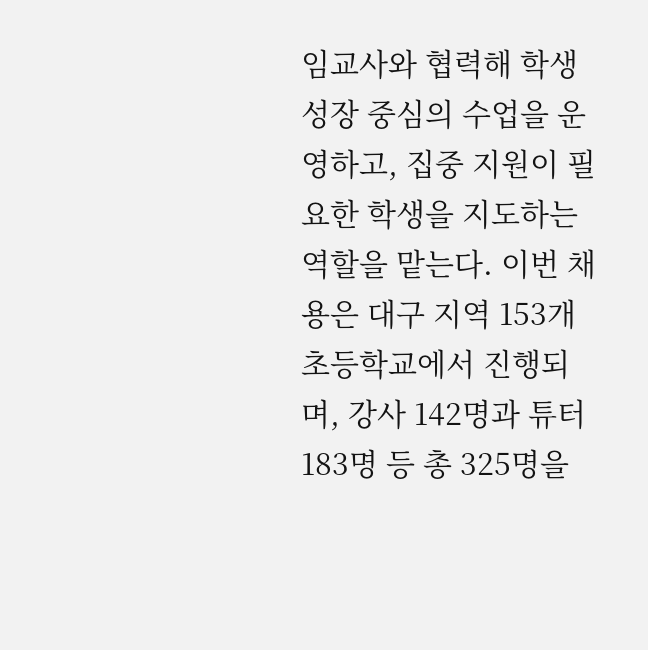임교사와 협력해 학생 성장 중심의 수업을 운영하고, 집중 지원이 필요한 학생을 지도하는 역할을 맡는다. 이번 채용은 대구 지역 153개 초등학교에서 진행되며, 강사 142명과 튜터 183명 등 총 325명을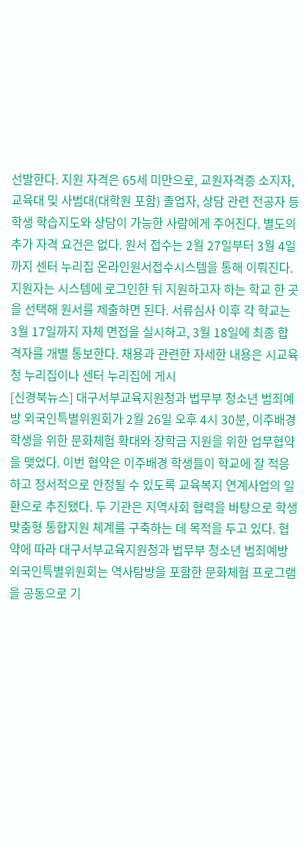선발한다. 지원 자격은 65세 미만으로, 교원자격증 소지자, 교육대 및 사범대(대학원 포함) 졸업자, 상담 관련 전공자 등 학생 학습지도와 상담이 가능한 사람에게 주어진다. 별도의 추가 자격 요건은 없다. 원서 접수는 2월 27일부터 3월 4일까지 센터 누리집 온라인원서접수시스템을 통해 이뤄진다. 지원자는 시스템에 로그인한 뒤 지원하고자 하는 학교 한 곳을 선택해 원서를 제출하면 된다. 서류심사 이후 각 학교는 3월 17일까지 자체 면접을 실시하고, 3월 18일에 최종 합격자를 개별 통보한다. 채용과 관련한 자세한 내용은 시교육청 누리집이나 센터 누리집에 게시
[신경북뉴스] 대구서부교육지원청과 법무부 청소년 범죄예방 외국인특별위원회가 2월 26일 오후 4시 30분, 이주배경 학생을 위한 문화체험 확대와 장학금 지원을 위한 업무협약을 맺었다. 이번 협약은 이주배경 학생들이 학교에 잘 적응하고 정서적으로 안정될 수 있도록 교육복지 연계사업의 일환으로 추진됐다. 두 기관은 지역사회 협력을 바탕으로 학생 맞춤형 통합지원 체계를 구축하는 데 목적을 두고 있다. 협약에 따라 대구서부교육지원청과 법무부 청소년 범죄예방 외국인특별위원회는 역사탐방을 포함한 문화체험 프로그램을 공동으로 기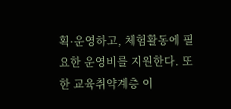획·운영하고, 체험활동에 필요한 운영비를 지원한다. 또한 교육취약계층 이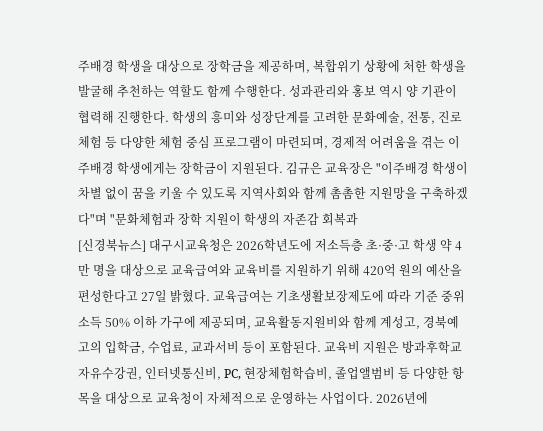주배경 학생을 대상으로 장학금을 제공하며, 복합위기 상황에 처한 학생을 발굴해 추천하는 역할도 함께 수행한다. 성과관리와 홍보 역시 양 기관이 협력해 진행한다. 학생의 흥미와 성장단계를 고려한 문화예술, 전통, 진로체험 등 다양한 체험 중심 프로그램이 마련되며, 경제적 어려움을 겪는 이주배경 학생에게는 장학금이 지원된다. 김규은 교육장은 "이주배경 학생이 차별 없이 꿈을 키울 수 있도록 지역사회와 함께 촘촘한 지원망을 구축하겠다"며 "문화체험과 장학 지원이 학생의 자존감 회복과
[신경북뉴스] 대구시교육청은 2026학년도에 저소득층 초·중·고 학생 약 4만 명을 대상으로 교육급여와 교육비를 지원하기 위해 420억 원의 예산을 편성한다고 27일 밝혔다. 교육급여는 기초생활보장제도에 따라 기준 중위소득 50% 이하 가구에 제공되며, 교육활동지원비와 함께 계성고, 경북예고의 입학금, 수업료, 교과서비 등이 포함된다. 교육비 지원은 방과후학교 자유수강권, 인터넷통신비, PC, 현장체험학습비, 졸업앨범비 등 다양한 항목을 대상으로 교육청이 자체적으로 운영하는 사업이다. 2026년에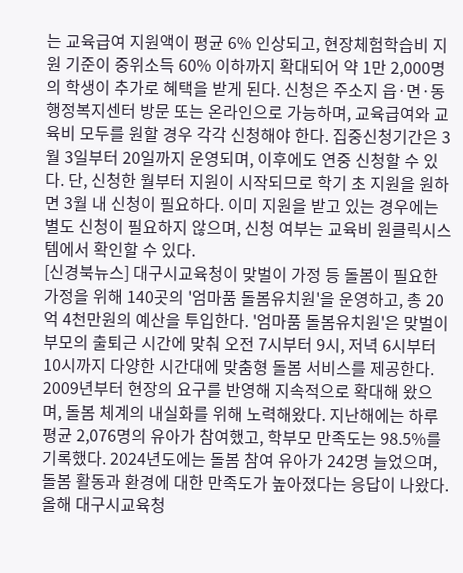는 교육급여 지원액이 평균 6% 인상되고, 현장체험학습비 지원 기준이 중위소득 60% 이하까지 확대되어 약 1만 2,000명의 학생이 추가로 혜택을 받게 된다. 신청은 주소지 읍·면·동 행정복지센터 방문 또는 온라인으로 가능하며, 교육급여와 교육비 모두를 원할 경우 각각 신청해야 한다. 집중신청기간은 3월 3일부터 20일까지 운영되며, 이후에도 연중 신청할 수 있다. 단, 신청한 월부터 지원이 시작되므로 학기 초 지원을 원하면 3월 내 신청이 필요하다. 이미 지원을 받고 있는 경우에는 별도 신청이 필요하지 않으며, 신청 여부는 교육비 원클릭시스템에서 확인할 수 있다.
[신경북뉴스] 대구시교육청이 맞벌이 가정 등 돌봄이 필요한 가정을 위해 140곳의 '엄마품 돌봄유치원'을 운영하고, 총 20억 4천만원의 예산을 투입한다. '엄마품 돌봄유치원'은 맞벌이 부모의 출퇴근 시간에 맞춰 오전 7시부터 9시, 저녁 6시부터 10시까지 다양한 시간대에 맞춤형 돌봄 서비스를 제공한다. 2009년부터 현장의 요구를 반영해 지속적으로 확대해 왔으며, 돌봄 체계의 내실화를 위해 노력해왔다. 지난해에는 하루 평균 2,076명의 유아가 참여했고, 학부모 만족도는 98.5%를 기록했다. 2024년도에는 돌봄 참여 유아가 242명 늘었으며, 돌봄 활동과 환경에 대한 만족도가 높아졌다는 응답이 나왔다. 올해 대구시교육청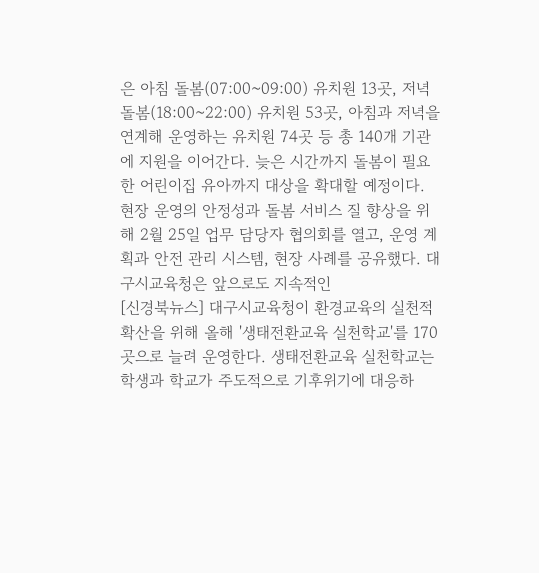은 아침 돌봄(07:00~09:00) 유치원 13곳, 저녁 돌봄(18:00~22:00) 유치원 53곳, 아침과 저녁을 연계해 운영하는 유치원 74곳 등 총 140개 기관에 지원을 이어간다. 늦은 시간까지 돌봄이 필요한 어린이집 유아까지 대상을 확대할 예정이다. 현장 운영의 안정성과 돌봄 서비스 질 향상을 위해 2월 25일 업무 담당자 협의회를 열고, 운영 계획과 안전 관리 시스템, 현장 사례를 공유했다. 대구시교육청은 앞으로도 지속적인
[신경북뉴스] 대구시교육청이 환경교육의 실천적 확산을 위해 올해 '생태전환교육 실천학교'를 170곳으로 늘려 운영한다. 생태전환교육 실천학교는 학생과 학교가 주도적으로 기후위기에 대응하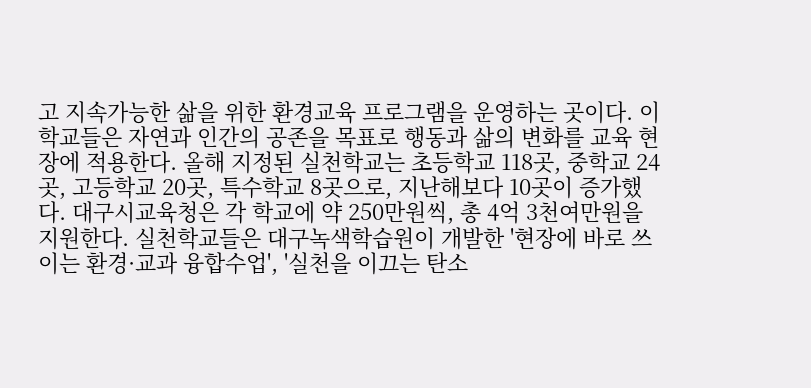고 지속가능한 삶을 위한 환경교육 프로그램을 운영하는 곳이다. 이 학교들은 자연과 인간의 공존을 목표로 행동과 삶의 변화를 교육 현장에 적용한다. 올해 지정된 실천학교는 초등학교 118곳, 중학교 24곳, 고등학교 20곳, 특수학교 8곳으로, 지난해보다 10곳이 증가했다. 대구시교육청은 각 학교에 약 250만원씩, 총 4억 3천여만원을 지원한다. 실천학교들은 대구녹색학습원이 개발한 '현장에 바로 쓰이는 환경·교과 융합수업', '실천을 이끄는 탄소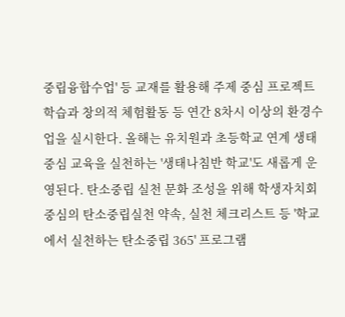중립융합수업' 등 교재를 활용해 주제 중심 프로젝트 학습과 창의적 체험활동 등 연간 8차시 이상의 환경수업을 실시한다. 올해는 유치원과 초등학교 연계 생태 중심 교육을 실천하는 '생태나침반 학교'도 새롭게 운영된다. 탄소중립 실천 문화 조성을 위해 학생자치회 중심의 탄소중립실천 약속, 실천 체크리스트 등 '학교에서 실천하는 탄소중립 365' 프로그램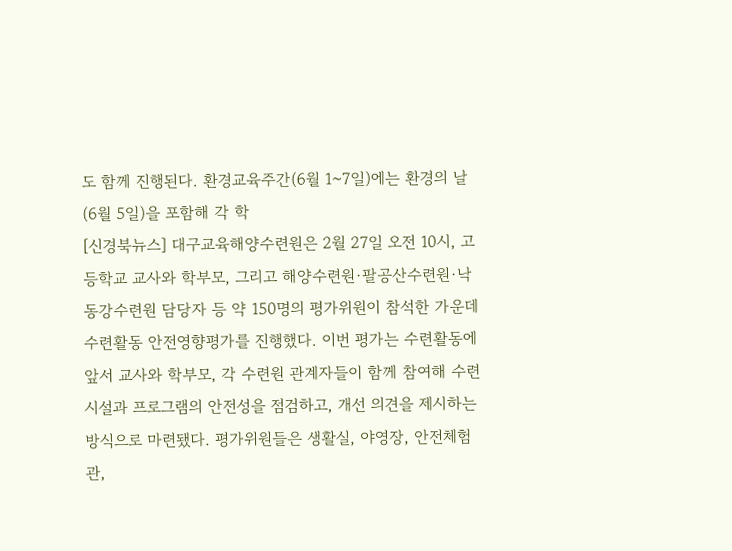도 함께 진행된다. 환경교육주간(6월 1~7일)에는 환경의 날(6월 5일)을 포함해 각 학
[신경북뉴스] 대구교육해양수련원은 2월 27일 오전 10시, 고등학교 교사와 학부모, 그리고 해양수련원·팔공산수련원·낙동강수련원 담당자 등 약 150명의 평가위원이 참석한 가운데 수련활동 안전영향평가를 진행했다. 이번 평가는 수련활동에 앞서 교사와 학부모, 각 수련원 관계자들이 함께 참여해 수련 시설과 프로그램의 안전성을 점검하고, 개선 의견을 제시하는 방식으로 마련됐다. 평가위원들은 생활실, 야영장, 안전체험관,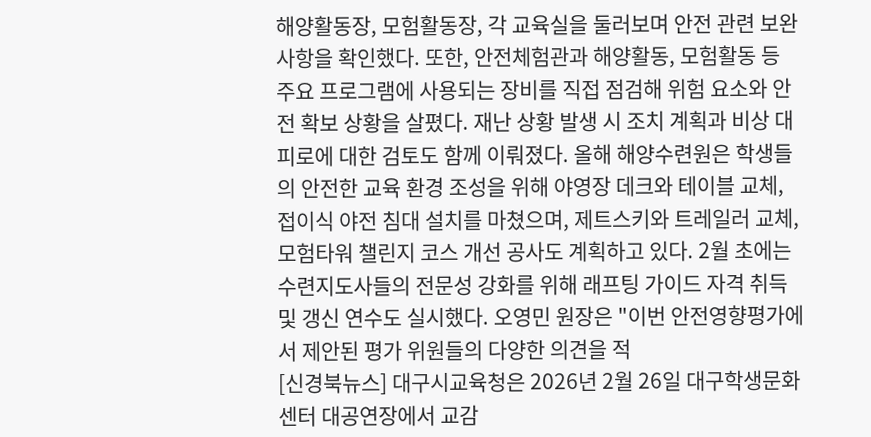해양활동장, 모험활동장, 각 교육실을 둘러보며 안전 관련 보완 사항을 확인했다. 또한, 안전체험관과 해양활동, 모험활동 등 주요 프로그램에 사용되는 장비를 직접 점검해 위험 요소와 안전 확보 상황을 살폈다. 재난 상황 발생 시 조치 계획과 비상 대피로에 대한 검토도 함께 이뤄졌다. 올해 해양수련원은 학생들의 안전한 교육 환경 조성을 위해 야영장 데크와 테이블 교체, 접이식 야전 침대 설치를 마쳤으며, 제트스키와 트레일러 교체, 모험타워 챌린지 코스 개선 공사도 계획하고 있다. 2월 초에는 수련지도사들의 전문성 강화를 위해 래프팅 가이드 자격 취득 및 갱신 연수도 실시했다. 오영민 원장은 "이번 안전영향평가에서 제안된 평가 위원들의 다양한 의견을 적
[신경북뉴스] 대구시교육청은 2026년 2월 26일 대구학생문화센터 대공연장에서 교감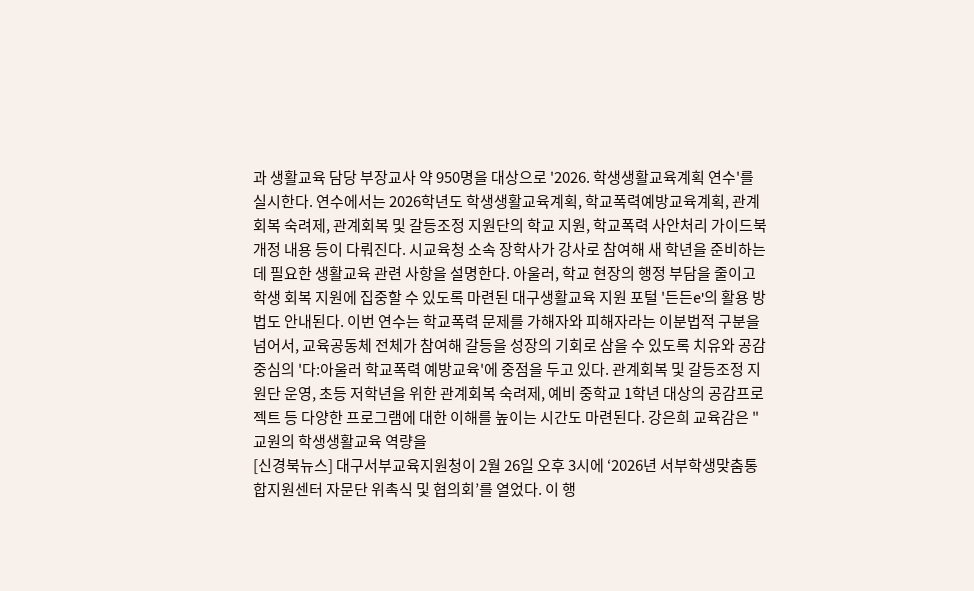과 생활교육 담당 부장교사 약 950명을 대상으로 '2026. 학생생활교육계획 연수'를 실시한다. 연수에서는 2026학년도 학생생활교육계획, 학교폭력예방교육계획, 관계회복 숙려제, 관계회복 및 갈등조정 지원단의 학교 지원, 학교폭력 사안처리 가이드북 개정 내용 등이 다뤄진다. 시교육청 소속 장학사가 강사로 참여해 새 학년을 준비하는 데 필요한 생활교육 관련 사항을 설명한다. 아울러, 학교 현장의 행정 부담을 줄이고 학생 회복 지원에 집중할 수 있도록 마련된 대구생활교육 지원 포털 '든든e'의 활용 방법도 안내된다. 이번 연수는 학교폭력 문제를 가해자와 피해자라는 이분법적 구분을 넘어서, 교육공동체 전체가 참여해 갈등을 성장의 기회로 삼을 수 있도록 치유와 공감 중심의 '다:아울러 학교폭력 예방교육'에 중점을 두고 있다. 관계회복 및 갈등조정 지원단 운영, 초등 저학년을 위한 관계회복 숙려제, 예비 중학교 1학년 대상의 공감프로젝트 등 다양한 프로그램에 대한 이해를 높이는 시간도 마련된다. 강은희 교육감은 "교원의 학생생활교육 역량을
[신경북뉴스] 대구서부교육지원청이 2월 26일 오후 3시에 ‘2026년 서부학생맞춤통합지원센터 자문단 위촉식 및 협의회’를 열었다. 이 행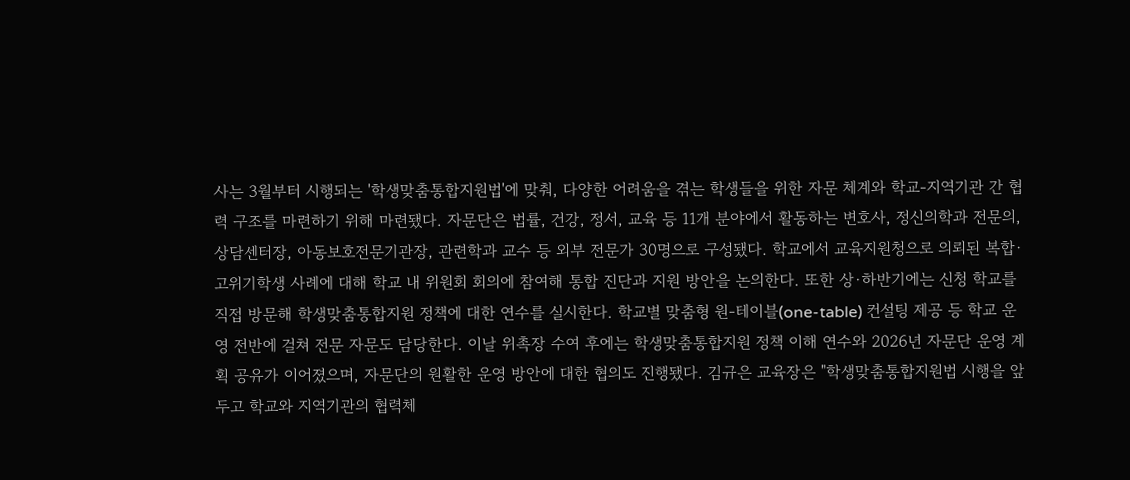사는 3월부터 시행되는 '학생맞춤통합지원법'에 맞춰, 다양한 어려움을 겪는 학생들을 위한 자문 체계와 학교-지역기관 간 협력 구조를 마련하기 위해 마련됐다. 자문단은 법률, 건강, 정서, 교육 등 11개 분야에서 활동하는 변호사, 정신의학과 전문의, 상담센터장, 아동보호전문기관장, 관련학과 교수 등 외부 전문가 30명으로 구성됐다. 학교에서 교육지원청으로 의뢰된 복합·고위기학생 사례에 대해 학교 내 위원회 회의에 참여해 통합 진단과 지원 방안을 논의한다. 또한 상·하반기에는 신청 학교를 직접 방문해 학생맞춤통합지원 정책에 대한 연수를 실시한다. 학교별 맞춤형 원-테이블(one-table) 컨설팅 제공 등 학교 운영 전반에 걸쳐 전문 자문도 담당한다. 이날 위촉장 수여 후에는 학생맞춤통합지원 정책 이해 연수와 2026년 자문단 운영 계획 공유가 이어졌으며, 자문단의 원활한 운영 방안에 대한 협의도 진행됐다. 김규은 교육장은 "학생맞춤통합지원법 시행을 앞두고 학교와 지역기관의 협력체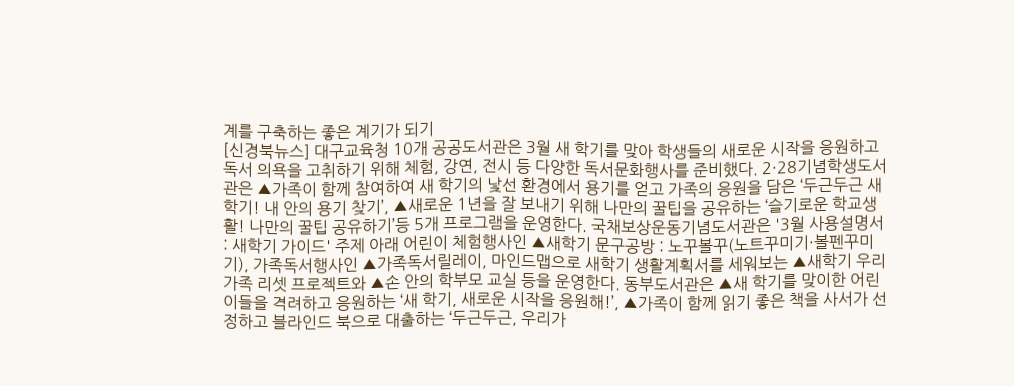계를 구축하는 좋은 계기가 되기
[신경북뉴스] 대구교육청 10개 공공도서관은 3월 새 학기를 맞아 학생들의 새로운 시작을 응원하고 독서 의욕을 고취하기 위해 체험, 강연, 전시 등 다양한 독서문화행사를 준비했다. 2·28기념학생도서관은 ▲가족이 함께 참여하여 새 학기의 낯선 환경에서 용기를 얻고 가족의 응원을 담은 ‘두근두근 새 학기! 내 안의 용기 찾기’, ▲새로운 1년을 잘 보내기 위해 나만의 꿀팁을 공유하는 ‘슬기로운 학교생활! 나만의 꿀팁 공유하기’등 5개 프로그램을 운영한다. 국채보상운동기념도서관은 '3월 사용설명서 : 새학기 가이드' 주제 아래 어린이 체험행사인 ▲새학기 문구공방 : 노꾸볼꾸(노트꾸미기·볼펜꾸미기), 가족독서행사인 ▲가족독서릴레이, 마인드맵으로 새학기 생활계획서를 세워보는 ▲새학기 우리가족 리셋 프로젝트와 ▲손 안의 학부모 교실 등을 운영한다. 동부도서관은 ▲새 학기를 맞이한 어린이들을 격려하고 응원하는 ‘새 학기, 새로운 시작을 응원해!’, ▲가족이 함께 읽기 좋은 책을 사서가 선정하고 블라인드 북으로 대출하는 ‘두근두근, 우리가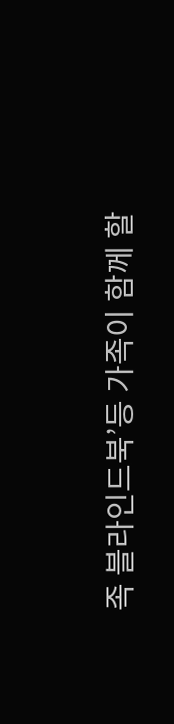족 블라인드북’등 가족이 함께 할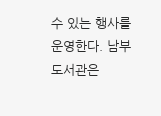수 있는 행사를 운영한다. 남부도서관은